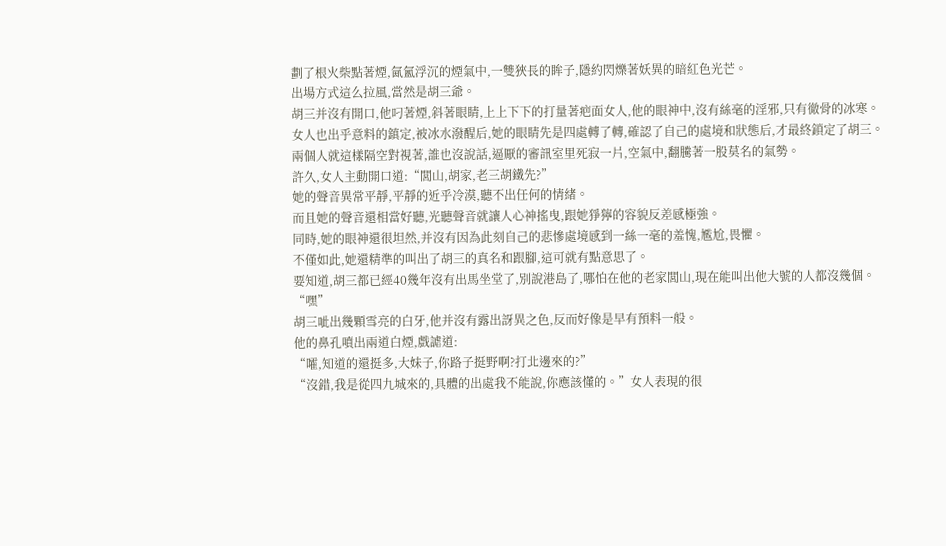劃了根火柴點著煙,氤氳浮沉的煙氣中,一雙狹長的眸子,隱約閃爍著妖異的暗紅色光芒。
出場方式這么拉風,當然是胡三爺。
胡三并沒有開口,他叼著煙,斜著眼睛,上上下下的打量著疤面女人,他的眼神中,沒有絲毫的淫邪,只有徹骨的冰寒。
女人也出乎意料的鎮定,被冰水潑醒后,她的眼睛先是四處轉了轉,確認了自己的處境和狀態后,才最終鎖定了胡三。
兩個人就這樣隔空對視著,誰也沒說話,逼厭的審訊室里死寂一片,空氣中,翻騰著一股莫名的氣勢。
許久,女人主動開口道:“閭山,胡家,老三胡鐵先?”
她的聲音異常平靜,平靜的近乎冷漠,聽不出任何的情緒。
而且她的聲音還相當好聽,光聽聲音就讓人心神搖曳,跟她猙獰的容貌反差感極強。
同時,她的眼神還很坦然,并沒有因為此刻自己的悲慘處境感到一絲一毫的羞愧,尷尬,畏懼。
不僅如此,她還精準的叫出了胡三的真名和跟腳,這可就有點意思了。
要知道,胡三都已經40幾年沒有出馬坐堂了,別說港島了,哪怕在他的老家閭山,現在能叫出他大號的人都沒幾個。
“嘿”
胡三呲出幾顆雪亮的白牙,他并沒有露出訝異之色,反而好像是早有預料一般。
他的鼻孔噴出兩道白煙,戲謔道:
“嚯,知道的還挺多,大妹子,你路子挺野啊?打北邊來的?”
“沒錯,我是從四九城來的,具體的出處我不能說,你應該懂的。”女人表現的很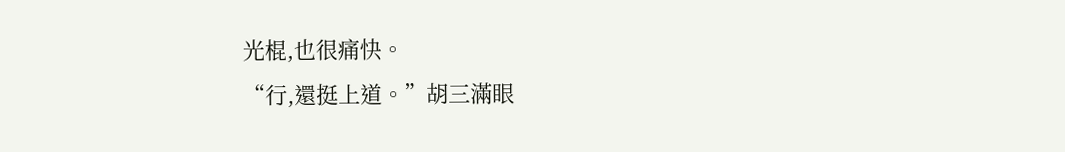光棍,也很痛快。
“行,還挺上道。”胡三滿眼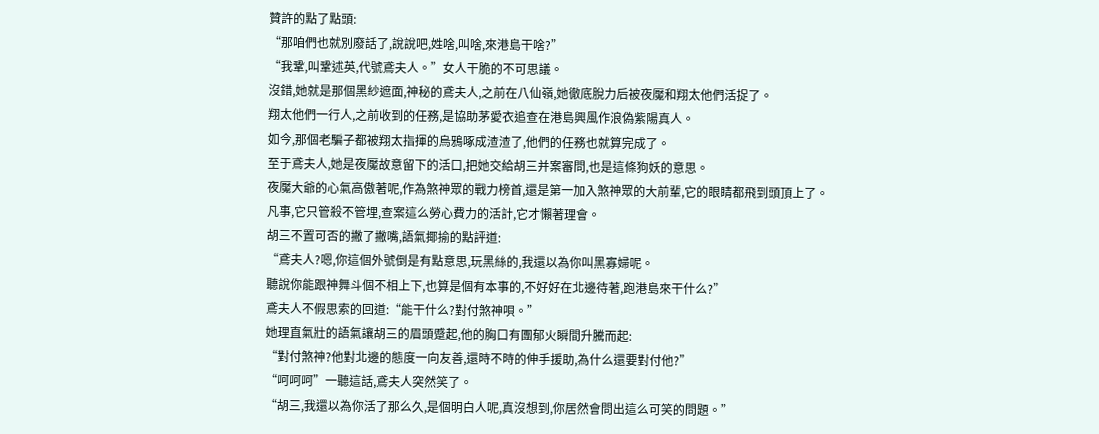贊許的點了點頭:
“那咱們也就別廢話了,說說吧,姓啥,叫啥,來港島干啥?”
“我鞏,叫鞏述英,代號鳶夫人。”女人干脆的不可思議。
沒錯,她就是那個黑紗遮面,神秘的鳶夫人,之前在八仙嶺,她徹底脫力后被夜魘和翔太他們活捉了。
翔太他們一行人,之前收到的任務,是協助茅愛衣追查在港島興風作浪偽紫陽真人。
如今,那個老騙子都被翔太指揮的烏鴉啄成渣渣了,他們的任務也就算完成了。
至于鳶夫人,她是夜魘故意留下的活口,把她交給胡三并案審問,也是這條狗妖的意思。
夜魘大爺的心氣高傲著呢,作為煞神眾的戰力榜首,還是第一加入煞神眾的大前輩,它的眼睛都飛到頭頂上了。
凡事,它只管殺不管埋,查案這么勞心費力的活計,它才懶著理會。
胡三不置可否的撇了撇嘴,語氣揶揄的點評道:
“鳶夫人?嗯,你這個外號倒是有點意思,玩黑絲的,我還以為你叫黑寡婦呢。
聽說你能跟神舞斗個不相上下,也算是個有本事的,不好好在北邊待著,跑港島來干什么?”
鳶夫人不假思索的回道:“能干什么?對付煞神唄。”
她理直氣壯的語氣讓胡三的眉頭蹙起,他的胸口有團郁火瞬間升騰而起:
“對付煞神?他對北邊的態度一向友善,還時不時的伸手援助,為什么還要對付他?”
“呵呵呵”一聽這話,鳶夫人突然笑了。
“胡三,我還以為你活了那么久,是個明白人呢,真沒想到,你居然會問出這么可笑的問題。”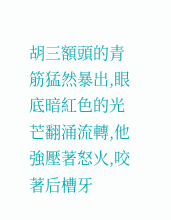胡三額頭的青筋猛然暴出,眼底暗紅色的光芒翻涌流轉,他強壓著怒火,咬著后槽牙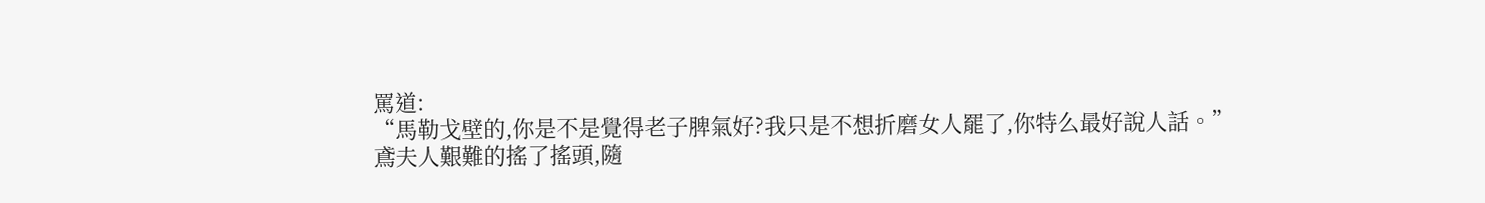罵道:
“馬勒戈壁的,你是不是覺得老子脾氣好?我只是不想折磨女人罷了,你特么最好說人話。”
鳶夫人艱難的搖了搖頭,隨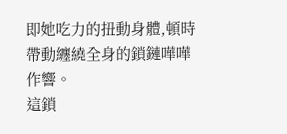即她吃力的扭動身體,頓時帶動纏繞全身的鎖鏈嘩嘩作響。
這鎖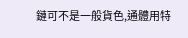鏈可不是一般貨色,通體用特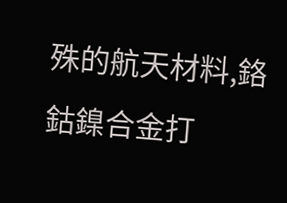殊的航天材料,鉻鈷鎳合金打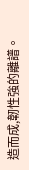造而成,韌性強的離譜。